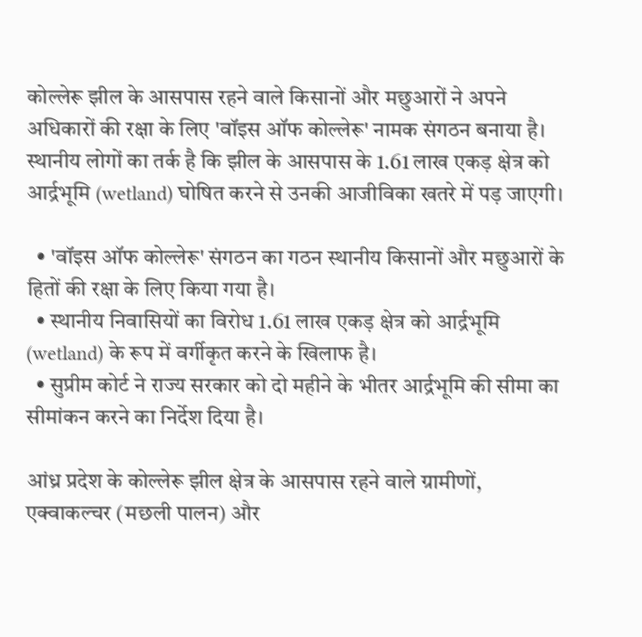कोल्लेरू झील के आसपास रहने वाले किसानों और मछुआरों ने अपने अधिकारों की रक्षा के लिए 'वॉइस ऑफ कोल्लेरू' नामक संगठन बनाया है। स्थानीय लोगों का तर्क है कि झील के आसपास के 1.61 लाख एकड़ क्षेत्र को आर्द्रभूमि (wetland) घोषित करने से उनकी आजीविका खतरे में पड़ जाएगी।

  • 'वॉइस ऑफ कोल्लेरू' संगठन का गठन स्थानीय किसानों और मछुआरों के हितों की रक्षा के लिए किया गया है।
  • स्थानीय निवासियों का विरोध 1.61 लाख एकड़ क्षेत्र को आर्द्रभूमि (wetland) के रूप में वर्गीकृत करने के खिलाफ है।
  • सुप्रीम कोर्ट ने राज्य सरकार को दो महीने के भीतर आर्द्रभूमि की सीमा का सीमांकन करने का निर्देश दिया है।

आंध्र प्रदेश के कोल्लेरू झील क्षेत्र के आसपास रहने वाले ग्रामीणों, एक्वाकल्चर (मछली पालन) और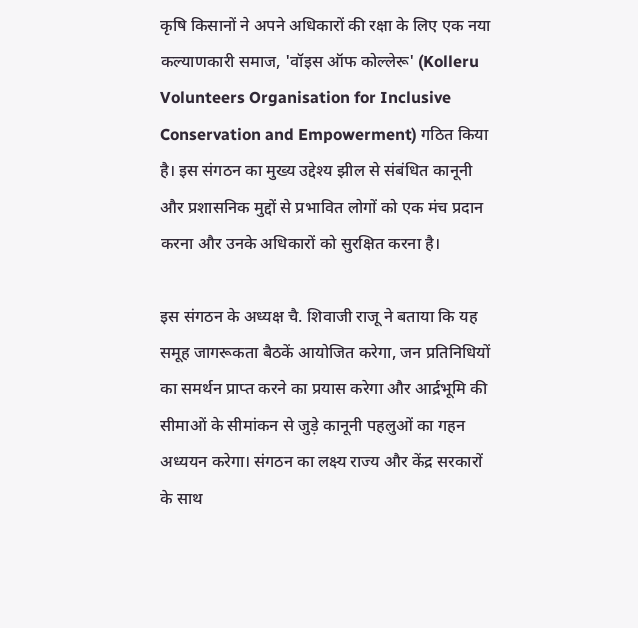कृषि किसानों ने अपने अधिकारों की रक्षा के लिए एक नया कल्याणकारी समाज, 'वॉइस ऑफ कोल्लेरू' (Kolleru Volunteers Organisation for Inclusive Conservation and Empowerment) गठित किया है। इस संगठन का मुख्य उद्देश्य झील से संबंधित कानूनी और प्रशासनिक मुद्दों से प्रभावित लोगों को एक मंच प्रदान करना और उनके अधिकारों को सुरक्षित करना है।

इस संगठन के अध्यक्ष चै. शिवाजी राजू ने बताया कि यह समूह जागरूकता बैठकें आयोजित करेगा, जन प्रतिनिधियों का समर्थन प्राप्त करने का प्रयास करेगा और आर्द्रभूमि की सीमाओं के सीमांकन से जुड़े कानूनी पहलुओं का गहन अध्ययन करेगा। संगठन का लक्ष्य राज्य और केंद्र सरकारों के साथ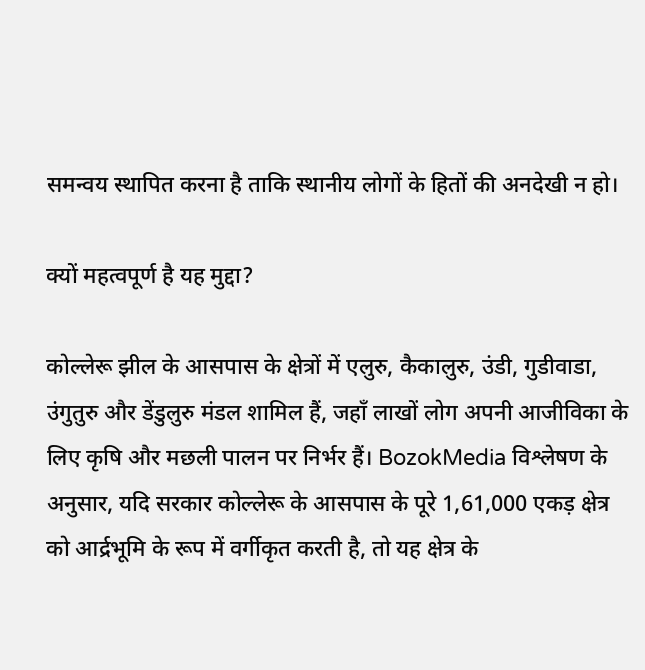समन्वय स्थापित करना है ताकि स्थानीय लोगों के हितों की अनदेखी न हो।

क्यों महत्वपूर्ण है यह मुद्दा?

कोल्लेरू झील के आसपास के क्षेत्रों में एलुरु, कैकालुरु, उंडी, गुडीवाडा, उंगुतुरु और डेंडुलुरु मंडल शामिल हैं, जहाँ लाखों लोग अपनी आजीविका के लिए कृषि और मछली पालन पर निर्भर हैं। BozokMedia विश्लेषण के अनुसार, यदि सरकार कोल्लेरू के आसपास के पूरे 1,61,000 एकड़ क्षेत्र को आर्द्रभूमि के रूप में वर्गीकृत करती है, तो यह क्षेत्र के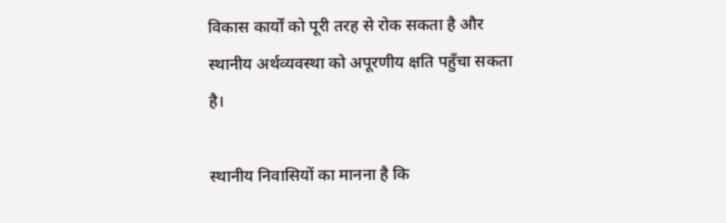विकास कार्यों को पूरी तरह से रोक सकता है और स्थानीय अर्थव्यवस्था को अपूरणीय क्षति पहुँचा सकता है।

स्थानीय निवासियों का मानना है कि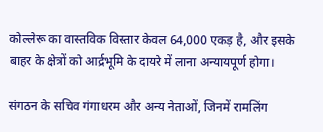कोल्लेरू का वास्तविक विस्तार केवल 64,000 एकड़ है, और इसके बाहर के क्षेत्रों को आर्द्रभूमि के दायरे में लाना अन्यायपूर्ण होगा।

संगठन के सचिव गंगाधरम और अन्य नेताओं, जिनमें रामलिंग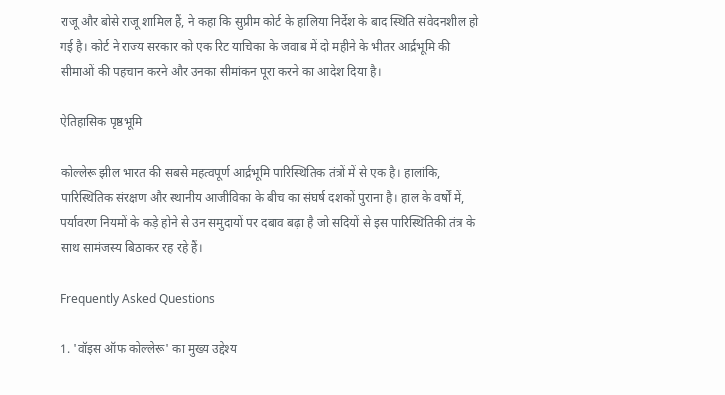राजू और बोसे राजू शामिल हैं, ने कहा कि सुप्रीम कोर्ट के हालिया निर्देश के बाद स्थिति संवेदनशील हो गई है। कोर्ट ने राज्य सरकार को एक रिट याचिका के जवाब में दो महीने के भीतर आर्द्रभूमि की सीमाओं की पहचान करने और उनका सीमांकन पूरा करने का आदेश दिया है।

ऐतिहासिक पृष्ठभूमि

कोल्लेरू झील भारत की सबसे महत्वपूर्ण आर्द्रभूमि पारिस्थितिक तंत्रों में से एक है। हालांकि, पारिस्थितिक संरक्षण और स्थानीय आजीविका के बीच का संघर्ष दशकों पुराना है। हाल के वर्षों में, पर्यावरण नियमों के कड़े होने से उन समुदायों पर दबाव बढ़ा है जो सदियों से इस पारिस्थितिकी तंत्र के साथ सामंजस्य बिठाकर रह रहे हैं।

Frequently Asked Questions

1. 'वॉइस ऑफ कोल्लेरू' का मुख्य उद्देश्य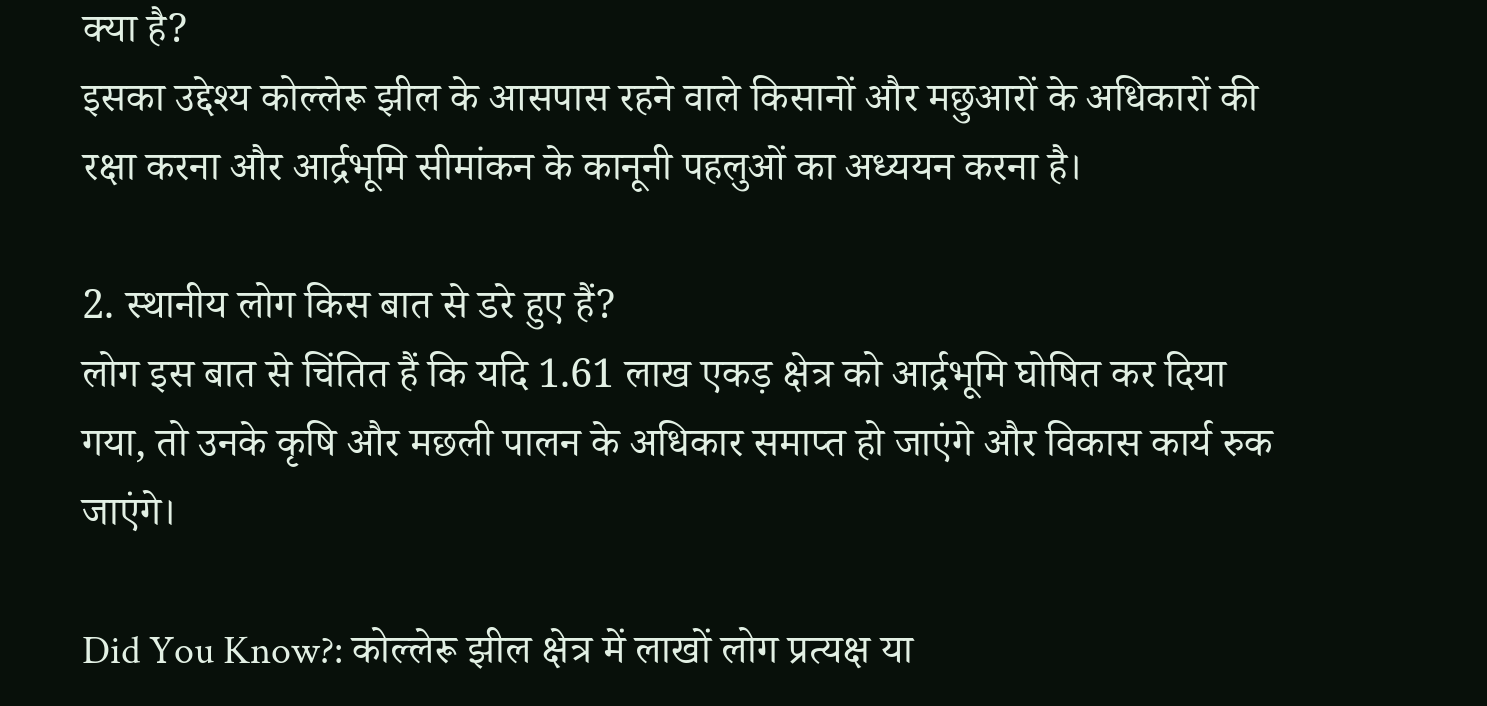क्या है?
इसका उद्देश्य कोल्लेरू झील के आसपास रहने वाले किसानों और मछुआरों के अधिकारों की रक्षा करना और आर्द्रभूमि सीमांकन के कानूनी पहलुओं का अध्ययन करना है।

2. स्थानीय लोग किस बात से डरे हुए हैं?
लोग इस बात से चिंतित हैं कि यदि 1.61 लाख एकड़ क्षेत्र को आर्द्रभूमि घोषित कर दिया गया, तो उनके कृषि और मछली पालन के अधिकार समाप्त हो जाएंगे और विकास कार्य रुक जाएंगे।

Did You Know?: कोल्लेरू झील क्षेत्र में लाखों लोग प्रत्यक्ष या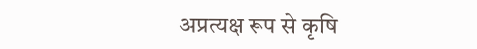अप्रत्यक्ष रूप से कृषि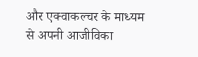और एक्वाकल्चर के माध्यम से अपनी आजीविका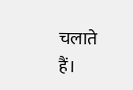चलाते हैं।